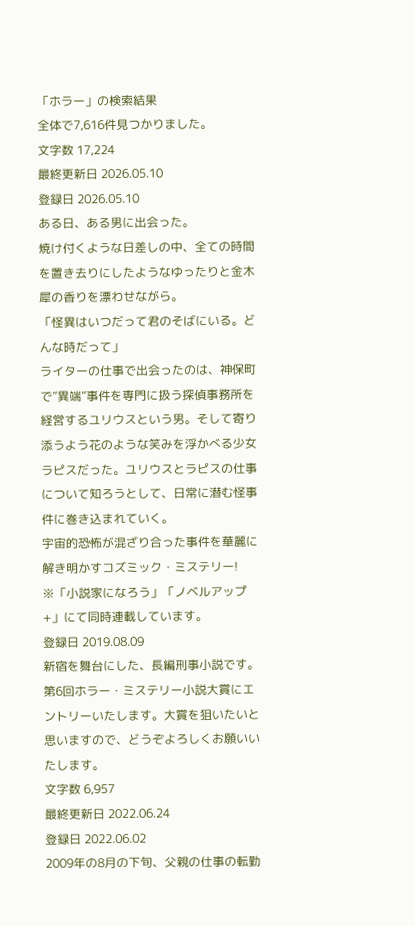「ホラー」の検索結果
全体で7,616件見つかりました。
文字数 17,224
最終更新日 2026.05.10
登録日 2026.05.10
ある日、ある男に出会った。
焼け付くような日差しの中、全ての時間を置き去りにしたようなゆったりと金木犀の香りを漂わせながら。
「怪異はいつだって君のそばにいる。どんな時だって」
ライターの仕事で出会ったのは、神保町で”異端”事件を専門に扱う探偵事務所を経営するユリウスという男。そして寄り添うよう花のような笑みを浮かべる少女ラピスだった。ユリウスとラピスの仕事について知ろうとして、日常に潜む怪事件に巻き込まれていく。
宇宙的恐怖が混ざり合った事件を華麗に解き明かすコズミック・ミステリー!
※「小説家になろう」「ノベルアップ+」にて同時連載しています。
登録日 2019.08.09
新宿を舞台にした、長編刑事小説です。第6回ホラー・ミステリー小説大賞にエントリーいたします。大賞を狙いたいと思いますので、どうぞよろしくお願いいたします。
文字数 6,957
最終更新日 2022.06.24
登録日 2022.06.02
2009年の8月の下旬、父親の仕事の転勤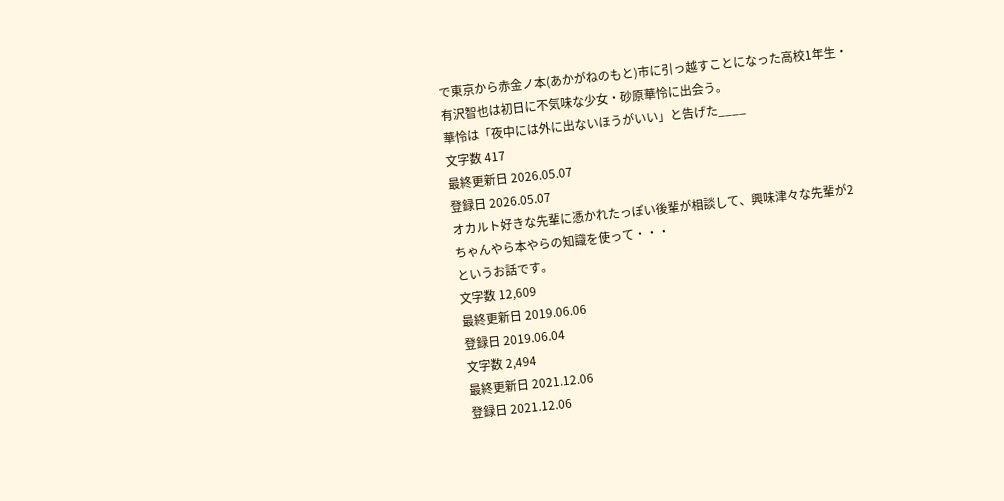で東京から赤金ノ本(あかがねのもと)市に引っ越すことになった高校1年生・有沢智也は初日に不気味な少女・砂原華怜に出会う。
華怜は「夜中には外に出ないほうがいい」と告げた____
文字数 417
最終更新日 2026.05.07
登録日 2026.05.07
オカルト好きな先輩に憑かれたっぽい後輩が相談して、興味津々な先輩が2ちゃんやら本やらの知識を使って・・・
というお話です。
文字数 12,609
最終更新日 2019.06.06
登録日 2019.06.04
文字数 2,494
最終更新日 2021.12.06
登録日 2021.12.06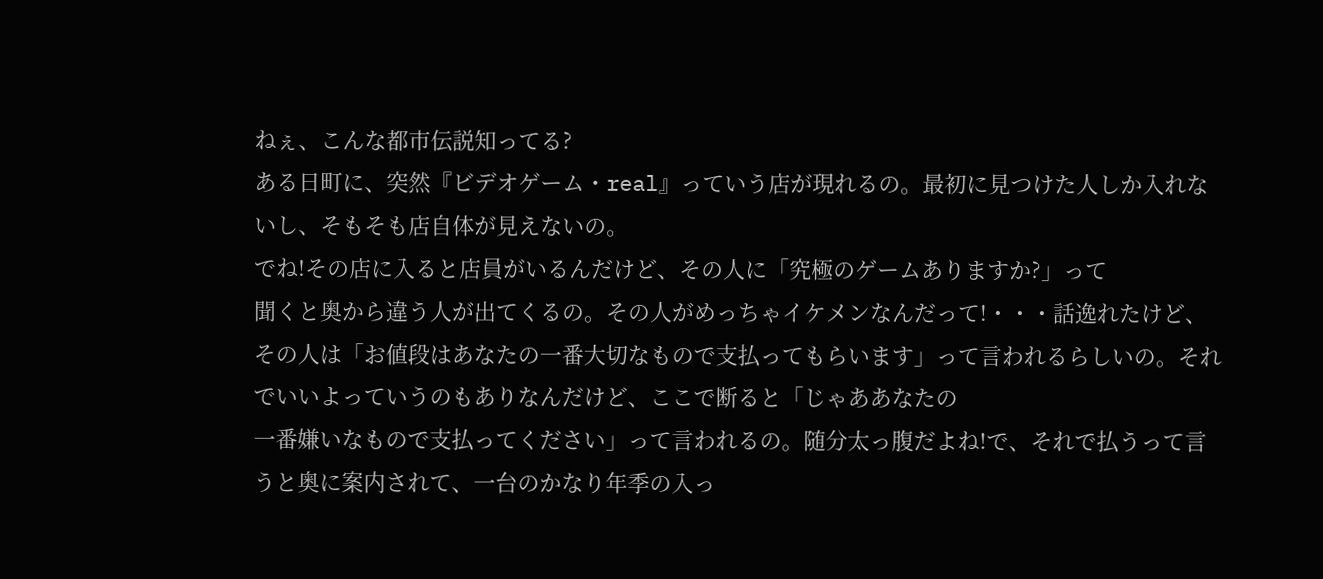ねぇ、こんな都市伝説知ってる?
ある日町に、突然『ビデオゲーム・real』っていう店が現れるの。最初に見つけた人しか入れないし、そもそも店自体が見えないの。
でね!その店に入ると店員がいるんだけど、その人に「究極のゲームありますか?」って
聞くと奥から違う人が出てくるの。その人がめっちゃイケメンなんだって!・・・話逸れたけど、その人は「お値段はあなたの一番大切なもので支払ってもらいます」って言われるらしいの。それでいいよっていうのもありなんだけど、ここで断ると「じゃああなたの
一番嫌いなもので支払ってください」って言われるの。随分太っ腹だよね!で、それで払うって言うと奥に案内されて、一台のかなり年季の入っ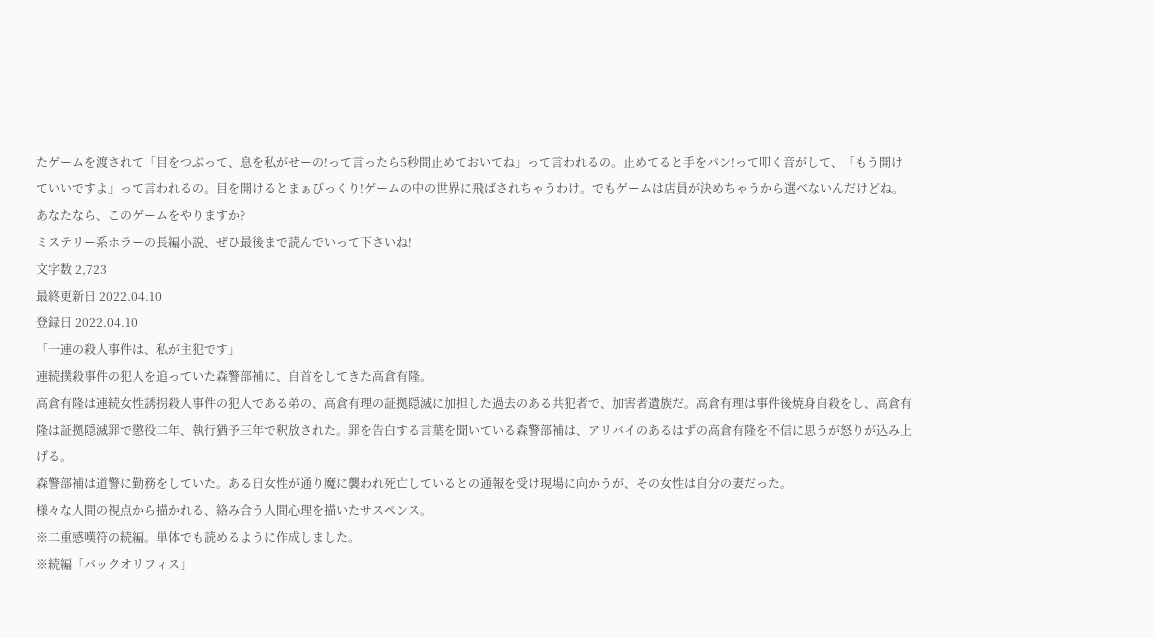たゲームを渡されて「目をつぶって、息を私がせーの!って言ったら5秒間止めておいてね」って言われるの。止めてると手をパン!って叩く音がして、「もう開けていいですよ」って言われるの。目を開けるとまぁびっくり!ゲームの中の世界に飛ばされちゃうわけ。でもゲームは店員が決めちゃうから選べないんだけどね。
あなたなら、このゲームをやりますか?
ミステリー系ホラーの長編小説、ぜひ最後まで読んでいって下さいね!
文字数 2,723
最終更新日 2022.04.10
登録日 2022.04.10
「一連の殺人事件は、私が主犯です」
連続撲殺事件の犯人を追っていた森警部補に、自首をしてきた高倉有隆。
高倉有隆は連続女性誘拐殺人事件の犯人である弟の、高倉有理の証拠隠滅に加担した過去のある共犯者で、加害者遺族だ。高倉有理は事件後焼身自殺をし、高倉有隆は証拠隠滅罪で懲役二年、執行猶予三年で釈放された。罪を告白する言葉を聞いている森警部補は、アリバイのあるはずの高倉有隆を不信に思うが怒りが込み上げる。
森警部補は道警に勤務をしていた。ある日女性が通り魔に襲われ死亡しているとの通報を受け現場に向かうが、その女性は自分の妻だった。
様々な人間の視点から描かれる、絡み合う人間心理を描いたサスペンス。
※二重感嘆符の続編。単体でも読めるように作成しました。
※続編「バックオリフィス」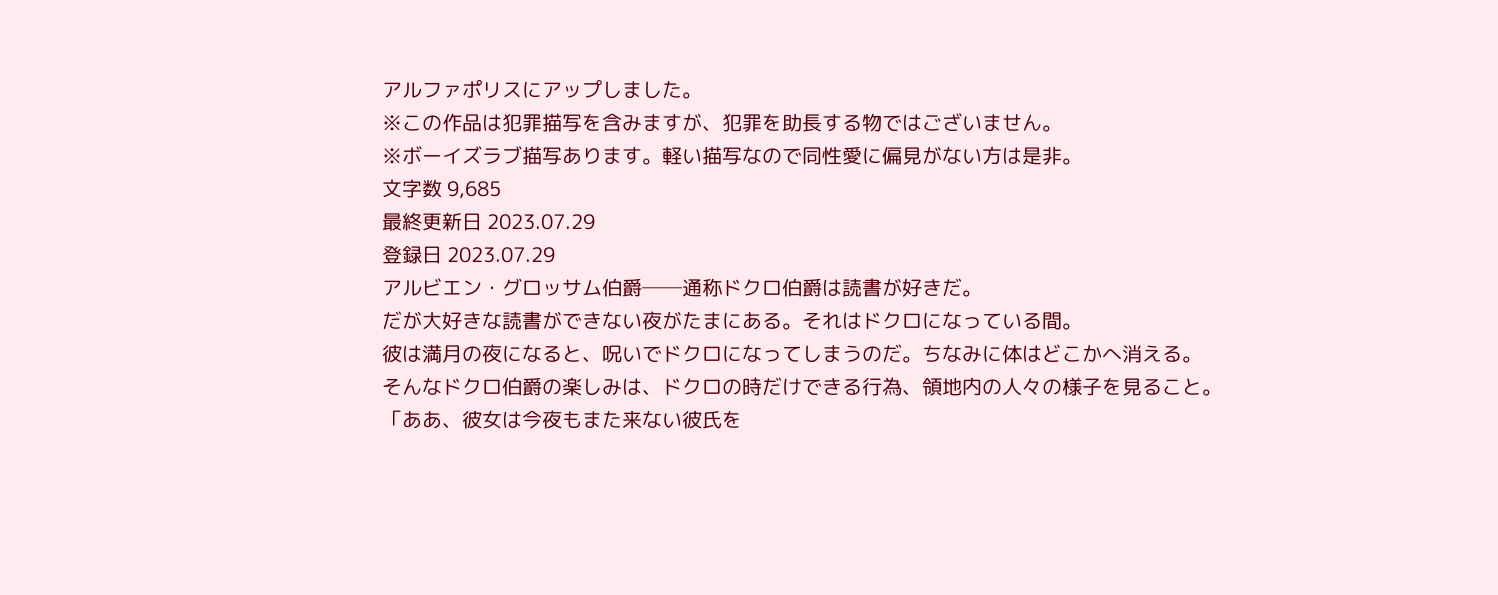アルファポリスにアップしました。
※この作品は犯罪描写を含みますが、犯罪を助長する物ではございません。
※ボーイズラブ描写あります。軽い描写なので同性愛に偏見がない方は是非。
文字数 9,685
最終更新日 2023.07.29
登録日 2023.07.29
アルビエン・グロッサム伯爵──通称ドクロ伯爵は読書が好きだ。
だが大好きな読書ができない夜がたまにある。それはドクロになっている間。
彼は満月の夜になると、呪いでドクロになってしまうのだ。ちなみに体はどこかへ消える。
そんなドクロ伯爵の楽しみは、ドクロの時だけできる行為、領地内の人々の様子を見ること。
「ああ、彼女は今夜もまた来ない彼氏を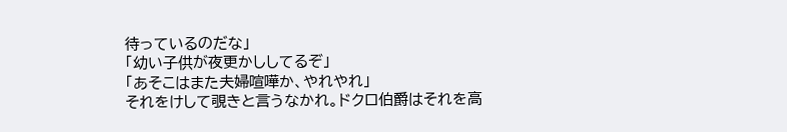待っているのだな」
「幼い子供が夜更かししてるぞ」
「あそこはまた夫婦喧嘩か、やれやれ」
それをけして覗きと言うなかれ。ドクロ伯爵はそれを高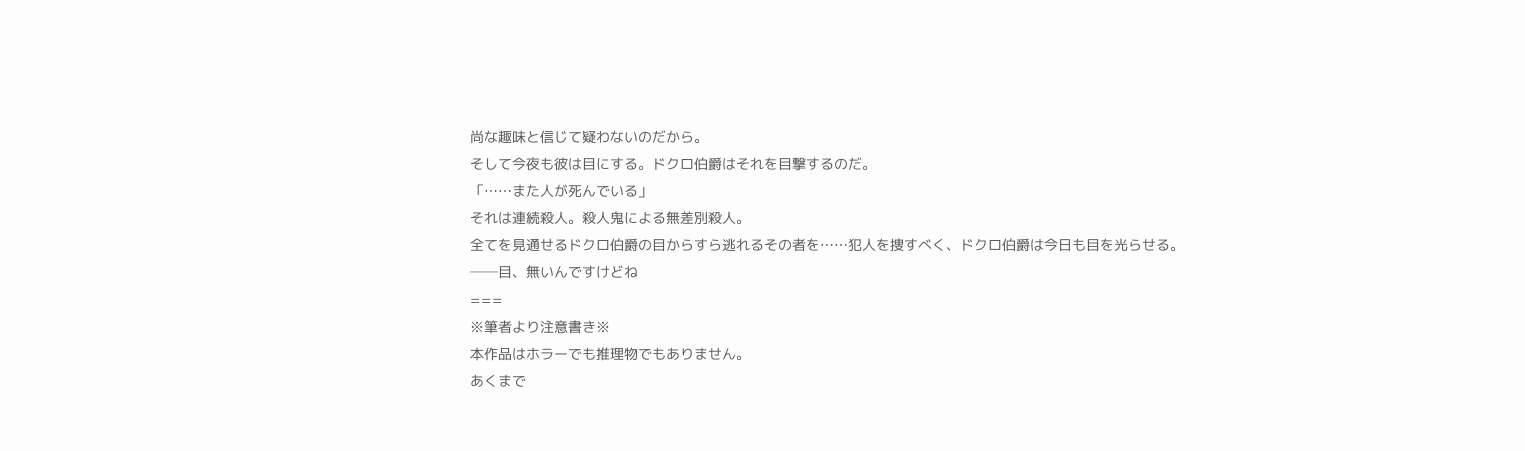尚な趣味と信じて疑わないのだから。
そして今夜も彼は目にする。ドクロ伯爵はそれを目撃するのだ。
「……また人が死んでいる」
それは連続殺人。殺人鬼による無差別殺人。
全てを見通せるドクロ伯爵の目からすら逃れるその者を……犯人を捜すべく、ドクロ伯爵は今日も目を光らせる。
──目、無いんですけどね
===
※筆者より注意書き※
本作品はホラーでも推理物でもありません。
あくまで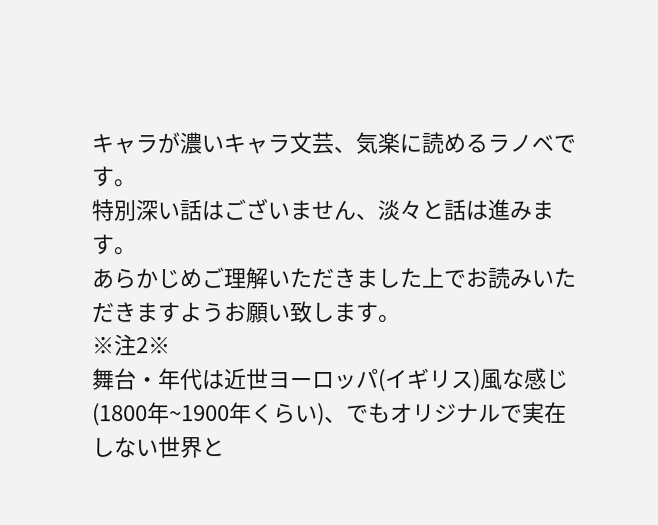キャラが濃いキャラ文芸、気楽に読めるラノベです。
特別深い話はございません、淡々と話は進みます。
あらかじめご理解いただきました上でお読みいただきますようお願い致します。
※注2※
舞台・年代は近世ヨーロッパ(イギリス)風な感じ(1800年~1900年くらい)、でもオリジナルで実在しない世界と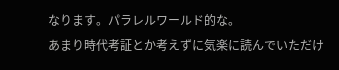なります。パラレルワールド的な。
あまり時代考証とか考えずに気楽に読んでいただけ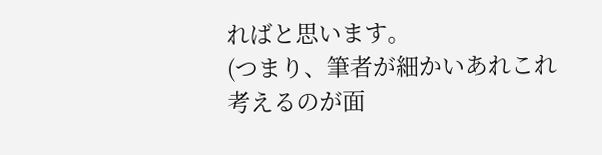ればと思います。
(つまり、筆者が細かいあれこれ考えるのが面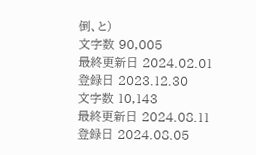倒、と)
文字数 90,005
最終更新日 2024.02.01
登録日 2023.12.30
文字数 10,143
最終更新日 2024.08.11
登録日 2024.08.05